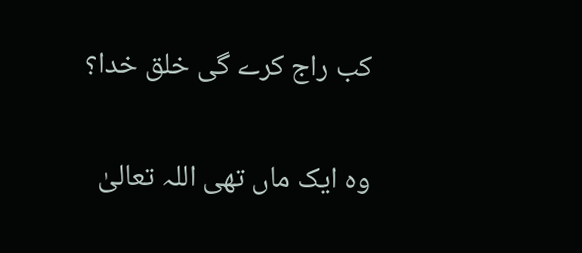کب راج کرے گی خلق خدا؟

وہ ایک ماں تھی اللہ تعالیٰ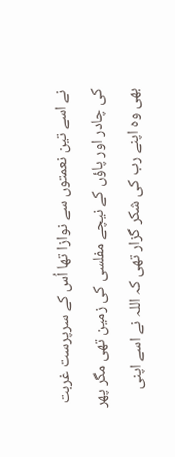نے اسے تین نعمتوں سے نوازا تھا اُس کے سرپرست غربت کی چادر اور پاؤں کے نیچے مفلسی کی زمین تھی مگر پھر بھی وہ اپنے رب کی شکر گزار تھی کہ اللہ نے اسے اپنی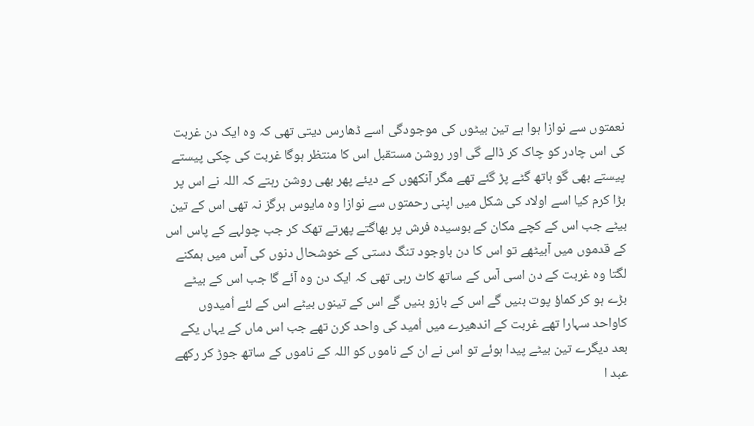نعمتوں سے نوازا ہوا ہے تین بیٹوں کی موجودگی اسے ڈھارس دیتی تھی کہ وہ ایک دن غربت کی اس چادر کو چاک کر ڈالے گی اور روشن مستقبل اس کا منتظر ہوگا غربت کی چکی پیستے پیستے بھی گو ہاتھ گٹے پڑ گئے تھے مگر آنکھوں کے دیئے پھر بھی روشن رہتے کہ اللہ نے اس پر بڑا کرم کیا اسے اولاد کی شکل میں اپنی رحمتوں سے نوازا وہ مایوس ہرگز نہ تھی اس کے تین بیٹے جب اس کے کچے مکان کے بوسیدہ فرش پر بھاگتے پھرتے تھک کر جب چولہے کے پاس اس کے قدموں میں آبیٹھے تو اس کا دن باوجود تنگ دستی کے خوشحال دنوں کی آس میں ہمکنے لگتا وہ غربت کے دن اسی آس کے ساتھ کاٹ رہی تھی کہ ایک دن وہ آئے گا جب اس کے بیٹے بڑے ہو کر کماؤ پوت بنیں گے اس کے بازو بنیں گے اس کے تینوں بیٹے اس کے لئے اُمیدوں کاواحد سہارا تھے غربت کے اندھیرے میں اُمید کی واحد کرن تھے جب اس ماں کے یہاں یکے بعد دیگرے تین بیٹے پیدا ہوئے تو اس نے ان کے ناموں کو اللہ کے ناموں کے ساتھ جوڑ کر رکھے عبد ا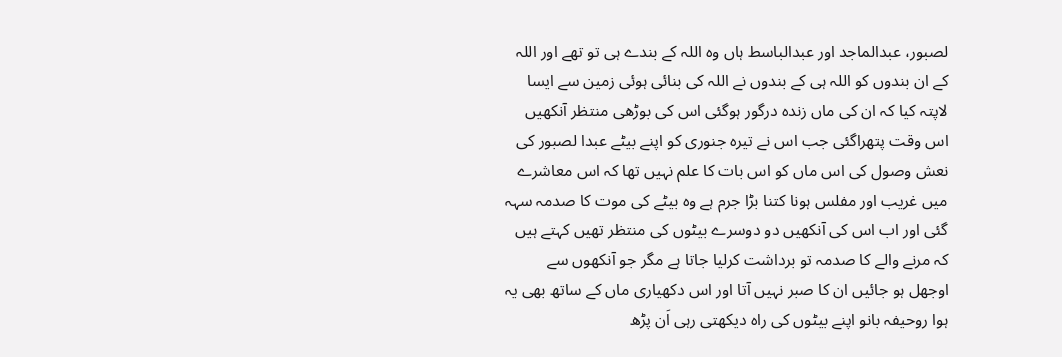لصبور، عبدالماجد اور عبدالباسط ہاں وہ اللہ کے بندے ہی تو تھے اور اللہ کے ان بندوں کو اللہ ہی کے بندوں نے اللہ کی بنائی ہوئی زمین سے ایسا لاپتہ کیا کہ ان کی ماں زندہ درگور ہوگئی اس کی بوڑھی منتظر آنکھیں اس وقت پتھراگئی جب اس نے تیرہ جنوری کو اپنے بیٹے عبدا لصبور کی نعش وصول کی اس ماں کو اس بات کا علم نہیں تھا کہ اس معاشرے میں غریب اور مفلس ہونا کتنا بڑا جرم ہے وہ بیٹے کی موت کا صدمہ سہہ گئی اور اب اس کی آنکھیں دو دوسرے بیٹوں کی منتظر تھیں کہتے ہیں کہ مرنے والے کا صدمہ تو برداشت کرلیا جاتا ہے مگر جو آنکھوں سے اوجھل ہو جائیں ان کا صبر نہیں آتا اور اس دکھیاری ماں کے ساتھ بھی یہ ہوا روحیفہ بانو اپنے بیٹوں کی راہ دیکھتی رہی اَن پڑھ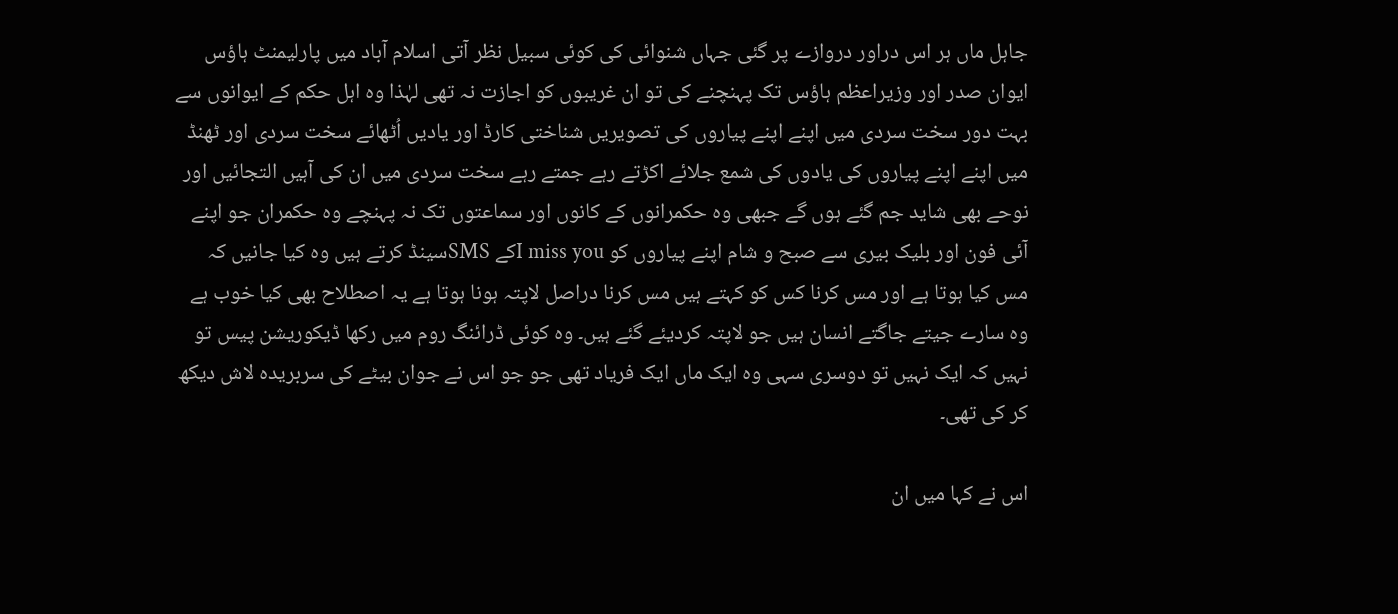جاہل ماں ہر اس دراور دروازے پر گئی جہاں شنوائی کی کوئی سبیل نظر آتی اسلام آباد میں پارلیمنٹ ہاؤس ایوان صدر اور وزیراعظم ہاؤس تک پہنچنے کی تو ان غریبوں کو اجازت نہ تھی لہٰذا وہ اہل حکم کے ایوانوں سے بہت دور سخت سردی میں اپنے اپنے پیاروں کی تصویریں شناختی کارڈ اور یادیں اُٹھائے سخت سردی اور ٹھنڈ میں اپنے اپنے پیاروں کی یادوں کی شمع جلائے اکڑتے رہے جمتے رہے سخت سردی میں ان کی آہیں التجائیں اور نوحے بھی شاید جم گئے ہوں گے جبھی وہ حکمرانوں کے کانوں اور سماعتوں تک نہ پہنچے وہ حکمران جو اپنے آئی فون اور بلیک بیری سے صبح و شام اپنے پیاروں کو I miss youکے SMSسینڈ کرتے ہیں وہ کیا جانیں کہ مس کیا ہوتا ہے اور مس کرنا کس کو کہتے ہیں مس کرنا دراصل لاپتہ ہونا ہوتا ہے یہ اصطلاح بھی کیا خوب ہے وہ سارے جیتے جاگتے انسان ہیں جو لاپتہ کردیئے گئے ہیں۔ وہ کوئی ڈرائنگ روم میں رکھا ڈیکوریشن پیس تو نہیں کہ ایک نہیں تو دوسری سہی وہ ایک ماں ایک فریاد تھی جو جو اس نے جوان بیٹے کی سربریدہ لاش دیکھ کر کی تھی۔

اس نے کہا میں ان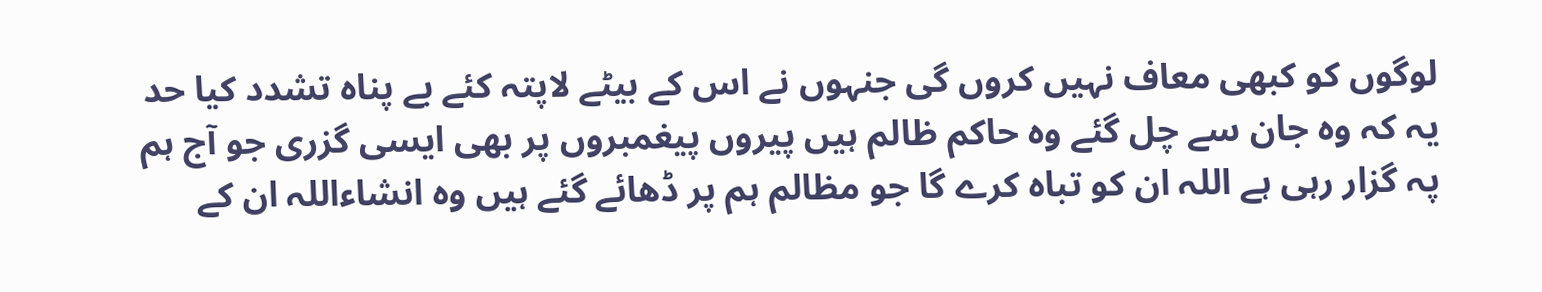لوگوں کو کبھی معاف نہیں کروں گی جنہوں نے اس کے بیٹے لاپتہ کئے بے پناہ تشدد کیا حد یہ کہ وہ جان سے چل گئے وہ حاکم ظالم ہیں پیروں پیغمبروں پر بھی ایسی گزری جو آج ہم پہ گزار رہی ہے اللہ ان کو تباہ کرے گا جو مظالم ہم پر ڈھائے گئے ہیں وہ انشاءاللہ ان کے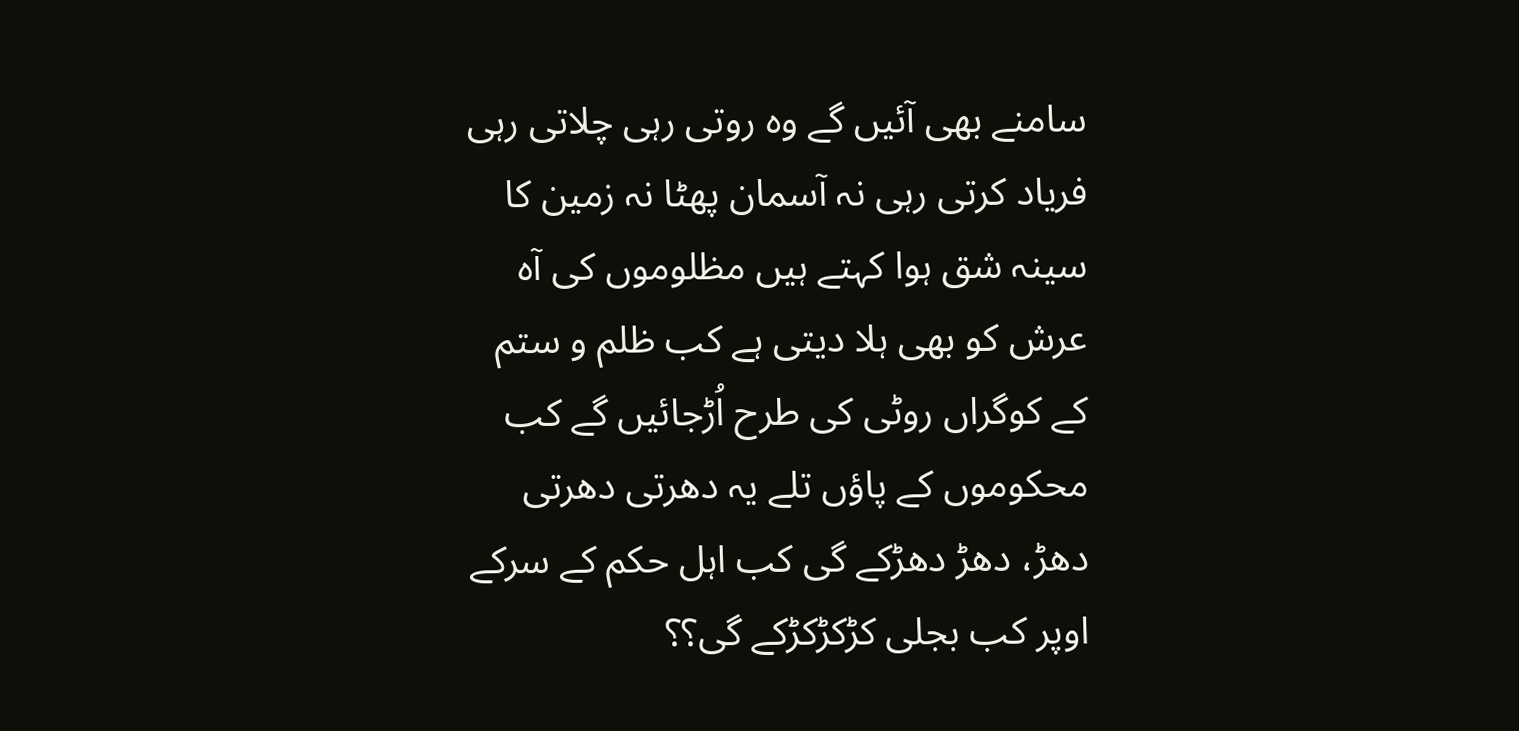سامنے بھی آئیں گے وہ روتی رہی چلاتی رہی فریاد کرتی رہی نہ آسمان پھٹا نہ زمین کا سینہ شق ہوا کہتے ہیں مظلوموں کی آہ عرش کو بھی ہلا دیتی ہے کب ظلم و ستم کے کوگراں روٹی کی طرح اُڑجائیں گے کب محکوموں کے پاؤں تلے یہ دھرتی دھرتی دھڑ، دھڑ دھڑکے گی کب اہل حکم کے سرکے اوپر کب بجلی کڑکڑکڑکے گی؟؟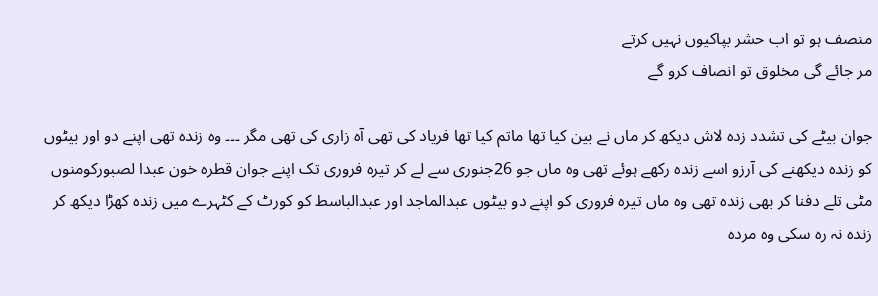منصف ہو تو اب حشر بپاکیوں نہیں کرتے
مر جائے گی مخلوق تو انصاف کرو گے

جوان بیٹے کی تشدد زدہ لاش دیکھ کر ماں نے بین کیا تھا ماتم کیا تھا فریاد کی تھی آہ زاری کی تھی مگر ۔۔۔ وہ زندہ تھی اپنے دو اور بیٹوں کو زندہ دیکھنے کی آرزو اسے زندہ رکھے ہوئے تھی وہ ماں جو 26جنوری سے لے کر تیرہ فروری تک اپنے جوان قطرہ خون عبدا لصبورکومنوں مٹی تلے دفنا کر بھی زندہ تھی وہ ماں تیرہ فروری کو اپنے دو بیٹوں عبدالماجد اور عبدالباسط کو کورٹ کے کٹہرے میں زندہ کھڑا دیکھ کر زندہ نہ رہ سکی وہ مردہ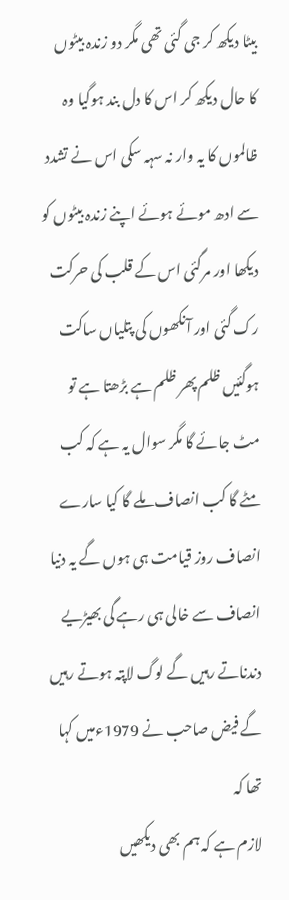بیٹا دیکھ کر جی گئی تھی مگر دو زندہ بیٹوں کا حال دیکھ کر اس کا دل بند ہوگیا وہ ظالموں کا یہ وار نہ سہہ سکی اس نے تشدد سے ادھ موئے ہوئے اپنے زندہ بیٹوں کو دیکھا اور مرگئی اس کے قلب کی حرکت رک گئی اور آنکھوں کی پتلیاں ساکت ہوگئیں ظلم پھر ظلم ہے بڑھتا ہے تو مٹ جائے گا مگر سوال یہ ہے کہ کب مٹے گا کب انصاف ملے گا کیا سارے انصاف روز قیامت ہی ہوں گے یہ دنیا انصاف سے خالی ہی رہے گی بھیڑیے دندناتے رہیں گے لوگ لاپتہ ہوتے رہیں گے فیض صاحب نے 1979ءمیں کہا تھا کہ
لازم ہے کہ ہم بھی دیکھیں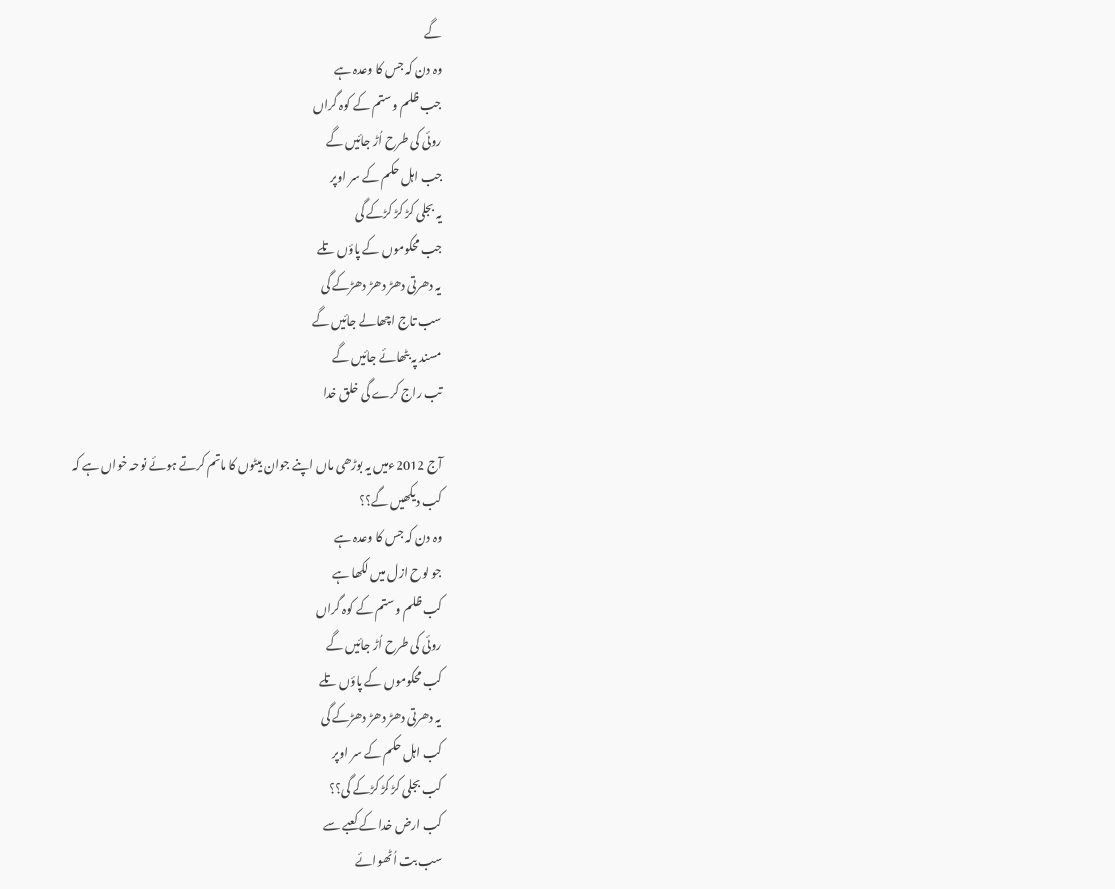گے
وہ دن کہ جس کا وعدہ ہے
جب ظلم و ستم کے کوہ گراں
روئی کی طرح اُڑ جائیں گے
جب اہل حکم کے سر اوپر
یہ بجلی کڑ کڑ کڑکے گی
جب محکوموں کے پاؤں تلے
یہ دھرتی دھڑ دھڑ دھڑکے گی
سب تاج اچھالے جائیں گے
مسند پہ بٹھائے جائیں گے
تب راج کرے گی خلق خدا

آج 2012ءمیں یہ بوڑھی ماں اپنے جوان بیٹوں کا ماتم کرتے ہوئے نوحہ خواں ہے کہ
کب دیکھیں گے؟؟
وہ دن کہ جس کا وعدہ ہے
جو لوح ازل میں لکھا ہے
کب ظلم و ستم کے کوہ گراں
روئی کی طرح اُڑ جائیں گے
کب محکوموں کے پاؤں تلے
یہ دھرتی دھڑ دھڑ دھڑکے گی
کب اہل حکم کے سر اوپر
کب بجلی کڑ کڑ کڑکے گی؟؟
کب ارض خدا کے کعبے سے
سب بت اُٹھوائے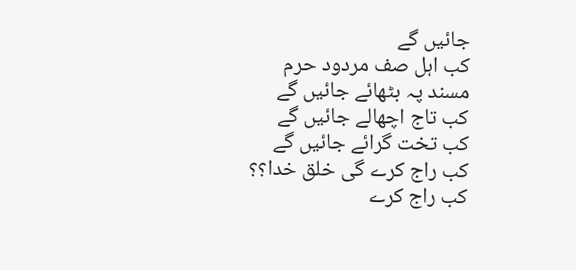جائیں گے
کب اہل صف مردود حرم
مسند پہ بٹھائے جائیں گے
کب تاج اچھالے جائیں گے
کب تخت گرائے جائیں گے
کب راج کرے گی خلق خدا؟؟
کب راج کرے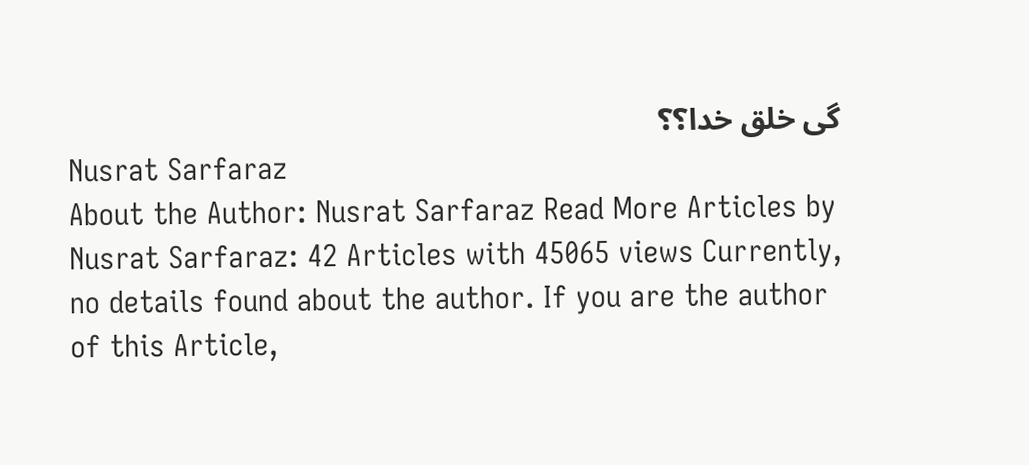گی خلق خدا؟؟
Nusrat Sarfaraz
About the Author: Nusrat Sarfaraz Read More Articles by Nusrat Sarfaraz: 42 Articles with 45065 views Currently, no details found about the author. If you are the author of this Article,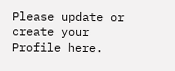Please update or create your Profile here.